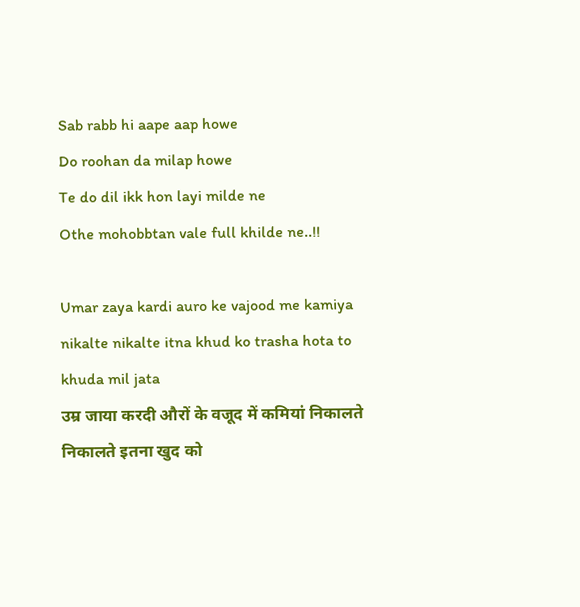Sab rabb hi aape aap howe
Do roohan da milap howe
Te do dil ikk hon layi milde ne
Othe mohobbtan vale full khilde ne..!!

Umar zaya kardi auro ke vajood me kamiya nikalte nikalte itna khud ko trasha hota to khuda mil jata
उम्र जाया करदी औरों के वजूद में कमियां निकालते निकालते इतना खुद को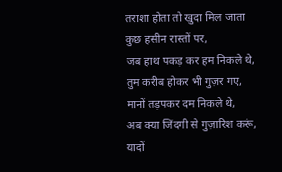तराशा होता तो खुदा मिल जाता
कुछ हसीन रास्तों पर,
जब हाथ पकड़ कर हम निकले थे,
तुम करीब होकर भी गुज़र गए,
मानों तड़पकर दम निकले थे,
अब क्या जिंदगी से गुज़ारिश करूं,
यादों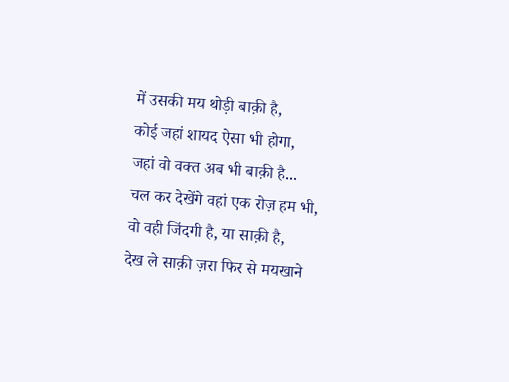में उसकी मय थोड़ी बाक़ी है,
कोई जहां शायद ऐसा भी होगा,
जहां वो वक्त अब भी बाक़ी है...
चल कर देखेंगे वहां एक रोज़ हम भी,
वो वही जिंदगी है, या साक़ी है,
देख ले साक़ी ज़रा फिर से मयखाने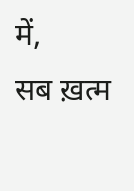में,
सब ख़त्म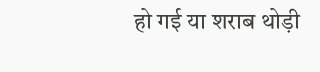हो गई या शराब थोड़ी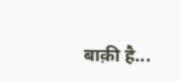बाक़ी है...